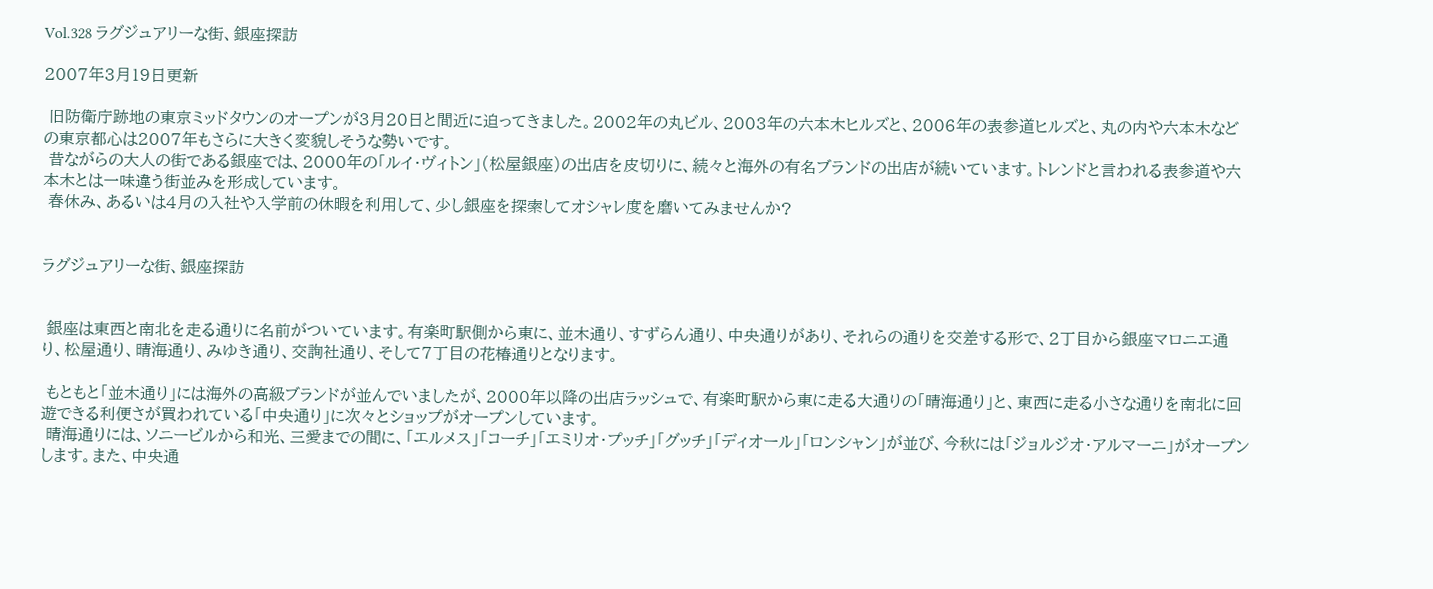Vol.328 ラグジュアリーな街、銀座探訪

2007年3月19日更新

 旧防衛庁跡地の東京ミッドタウンのオープンが3月20日と間近に迫ってきました。2002年の丸ビル、2003年の六本木ヒルズと、2006年の表参道ヒルズと、丸の内や六本木などの東京都心は2007年もさらに大きく変貌しそうな勢いです。
 昔ながらの大人の街である銀座では、2000年の「ルイ・ヴィトン」(松屋銀座)の出店を皮切りに、続々と海外の有名ブランドの出店が続いています。トレンドと言われる表参道や六本木とは一味違う街並みを形成しています。
 春休み、あるいは4月の入社や入学前の休暇を利用して、少し銀座を探索してオシャレ度を磨いてみませんか?


ラグジュアリーな街、銀座探訪


 銀座は東西と南北を走る通りに名前がついています。有楽町駅側から東に、並木通り、すずらん通り、中央通りがあり、それらの通りを交差する形で、2丁目から銀座マロニエ通り、松屋通り、晴海通り、みゆき通り、交詢社通り、そして7丁目の花椿通りとなります。

 もともと「並木通り」には海外の高級ブランドが並んでいましたが、2000年以降の出店ラッシュで、有楽町駅から東に走る大通りの「晴海通り」と、東西に走る小さな通りを南北に回遊できる利便さが買われている「中央通り」に次々とショップがオープンしています。
 晴海通りには、ソニービルから和光、三愛までの間に、「エルメス」「コーチ」「エミリオ・プッチ」「グッチ」「ディオール」「ロンシャン」が並び、今秋には「ジョルジオ・アルマーニ」がオープンします。また、中央通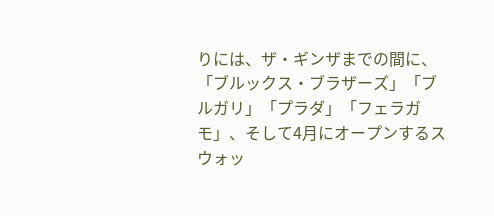りには、ザ・ギンザまでの間に、「ブルックス・ブラザーズ」「ブルガリ」「プラダ」「フェラガモ」、そして4月にオープンするスウォッ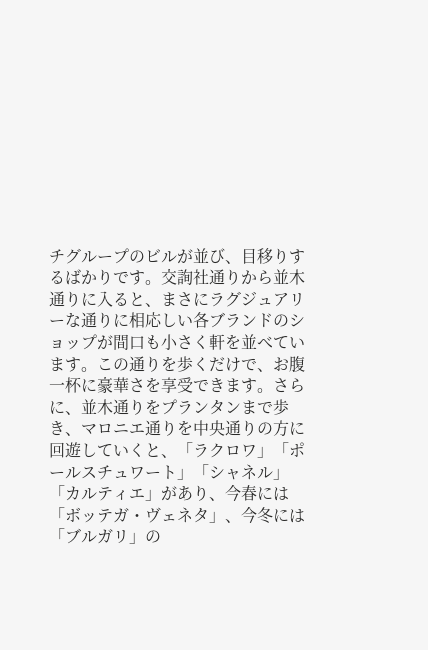チグループのビルが並び、目移りするばかりです。交詢社通りから並木通りに入ると、まさにラグジュアリーな通りに相応しい各ブランドのショップが間口も小さく軒を並べています。この通りを歩くだけで、お腹一杯に豪華さを享受できます。さらに、並木通りをプランタンまで歩き、マロニエ通りを中央通りの方に回遊していくと、「ラクロワ」「ポールスチュワート」「シャネル」「カルティエ」があり、今春には「ボッテガ・ヴェネタ」、今冬には「ブルガリ」の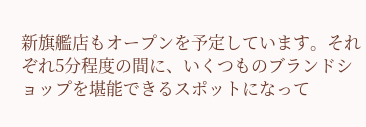新旗艦店もオープンを予定しています。それぞれ5分程度の間に、いくつものブランドショップを堪能できるスポットになって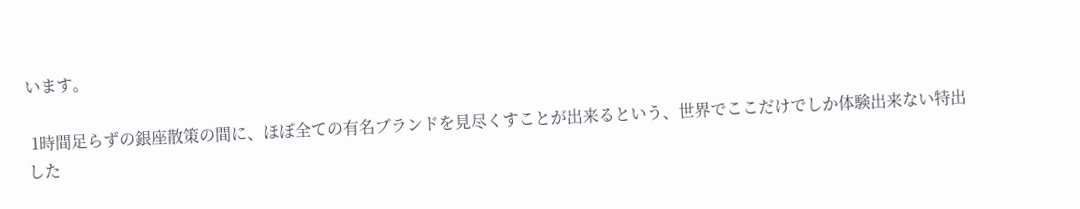います。

 1時間足らずの銀座散策の間に、ほぼ全ての有名ブランドを見尽くすことが出来るという、世界でここだけでしか体験出来ない特出した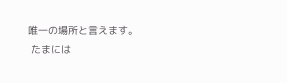唯一の場所と言えます。
 たまには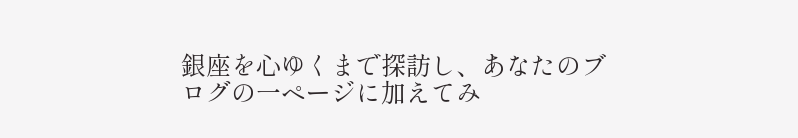銀座を心ゆくまで探訪し、あなたのブログの一ページに加えてみ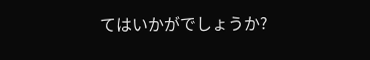てはいかがでしょうか?